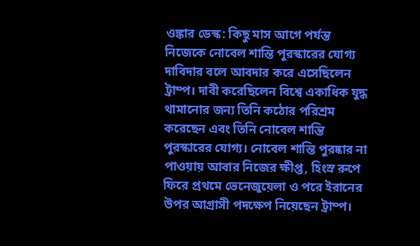ওঙ্কার ডেস্ক: কিছু মাস আগে পর্যন্ত নিজেকে নোবেল শান্তি পুরস্কারের যোগ্য দাবিদার বলে আবদার করে এসেছিলেন ট্রাম্প। দাবী করেছিলেন বিশ্বে একাধিক যুদ্ধ থামানোর জন্য তিনি কঠোর পরিশ্রম করেছেন এবং তিনি নোবেল শান্তি পুরস্কারের যোগ্য। নোবেল শান্তি পুরষ্কার না পাওয়ায় আবার নিজের ক্ষীপ্ত, হিংস্র রুপে ফিরে প্রথমে ভেনেজুয়েলা ও পরে ইরানের উপর আগ্রাসী পদক্ষেপ নিয়েছেন ট্রাম্প।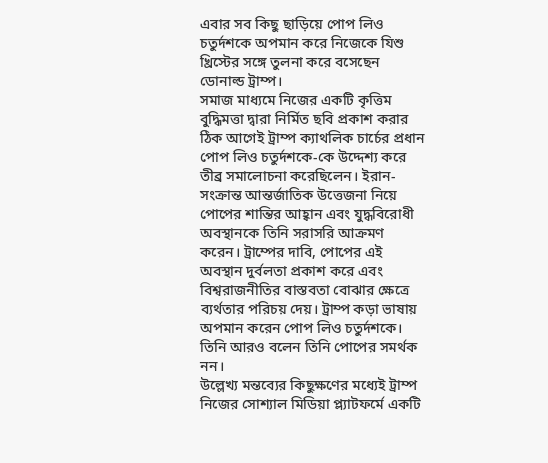এবার সব কিছু ছাড়িয়ে পোপ লিও চতুর্দশকে অপমান করে নিজেকে যিশু খ্রিস্টের সঙ্গে তুলনা করে বসেছেন ডোনাল্ড ট্রাম্প।
সমাজ মাধ্যমে নিজের একটি কৃত্তিম বুদ্ধিমত্তা দ্বারা নির্মিত ছবি প্রকাশ করার ঠিক আগেই ট্রাম্প ক্যাথলিক চার্চের প্রধান পোপ লিও চতুর্দশকে-কে উদ্দেশ্য করে তীব্র সমালোচনা করেছিলেন। ইরান-সংক্রান্ত আন্তর্জাতিক উত্তেজনা নিয়ে পোপের শান্তির আহ্বান এবং যুদ্ধবিরোধী অবস্থানকে তিনি সরাসরি আক্রমণ করেন। ট্রাম্পের দাবি, পোপের এই অবস্থান দুর্বলতা প্রকাশ করে এবং বিশ্বরাজনীতির বাস্তবতা বোঝার ক্ষেত্রে ব্যর্থতার পরিচয় দেয়। ট্রাম্প কড়া ভাষায় অপমান করেন পোপ লিও চতুর্দশকে। তিনি আরও বলেন তিনি পোপের সমর্থক নন।
উল্লেখ্য মন্তব্যের কিছুক্ষণের মধ্যেই ট্রাম্প নিজের সোশ্যাল মিডিয়া প্ল্যাটফর্মে একটি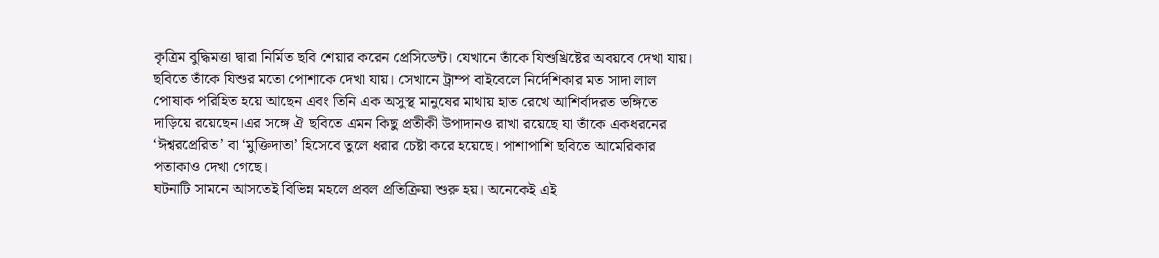কৃত্রিম বুদ্ধিমত্তা দ্বারা নির্মিত ছবি শেয়ার করেন প্রেসিডেন্ট। যেখানে তাঁকে যিশুখ্রিষ্টের অবয়বে দেখা যায়। ছবিতে তাঁকে যিশুর মতো পোশাকে দেখা যায়। সেখানে ট্রাম্প বাইবেলে নির্দেশিকার মত সাদা লাল পোষাক পরিহিত হয়ে আছেন এবং তিনি এক অসুস্থ মানুষের মাথায় হাত রেখে আশির্বাদরত ভঙ্গিতে দাড়িয়ে রয়েছেন।এর সঙ্গে ঐ ছবিতে এমন কিছু প্রতীকী উপাদানও রাখা রয়েছে যা তাঁকে একধরনের ‘ঈশ্বরপ্রেরিত’ বা ‘মুক্তিদাতা’ হিসেবে তুলে ধরার চেষ্টা করে হয়েছে। পাশাপাশি ছবিতে আমেরিকার পতাকাও দেখা গেছে।
ঘটনাটি সামনে আসতেই বিভিন্ন মহলে প্রবল প্রতিক্রিয়া শুরু হয়। অনেকেই এই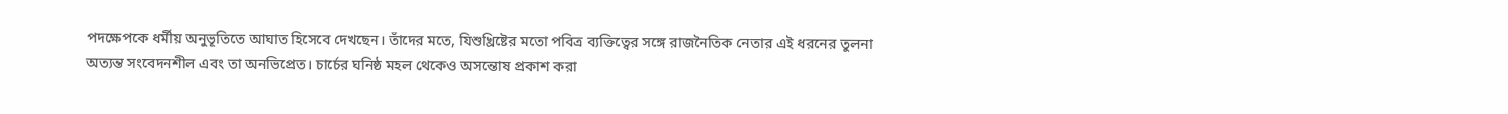পদক্ষেপকে ধর্মীয় অনুভূতিতে আঘাত হিসেবে দেখছেন। তাঁদের মতে, যিশুখ্রিষ্টের মতো পবিত্র ব্যক্তিত্বের সঙ্গে রাজনৈতিক নেতার এই ধরনের তুলনা অত্যন্ত সংবেদনশীল এবং তা অনভিপ্রেত। চার্চের ঘনিষ্ঠ মহল থেকেও অসন্তোষ প্রকাশ করা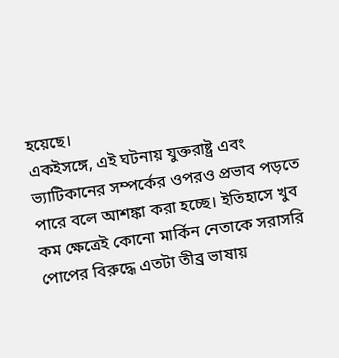হয়েছে।
একইসঙ্গে, এই ঘটনায় যুক্তরাষ্ট্র এবং ভ্যাটিকানের সম্পর্কের ওপরও প্রভাব পড়তে পারে বলে আশঙ্কা করা হচ্ছে। ইতিহাসে খুব কম ক্ষেত্রেই কোনো মার্কিন নেতাকে সরাসরি পোপের বিরুদ্ধে এতটা তীব্র ভাষায়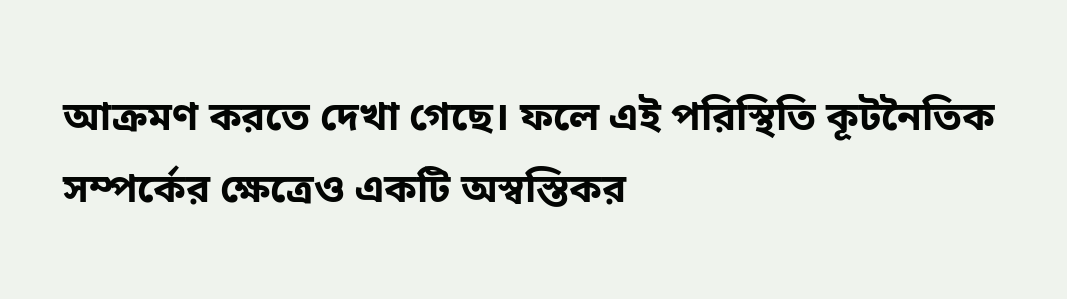আক্রমণ করতে দেখা গেছে। ফলে এই পরিস্থিতি কূটনৈতিক সম্পর্কের ক্ষেত্রেও একটি অস্বস্তিকর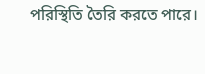পরিস্থিতি তৈরি করতে পারে।